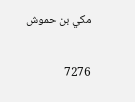مكي بن حموش

7276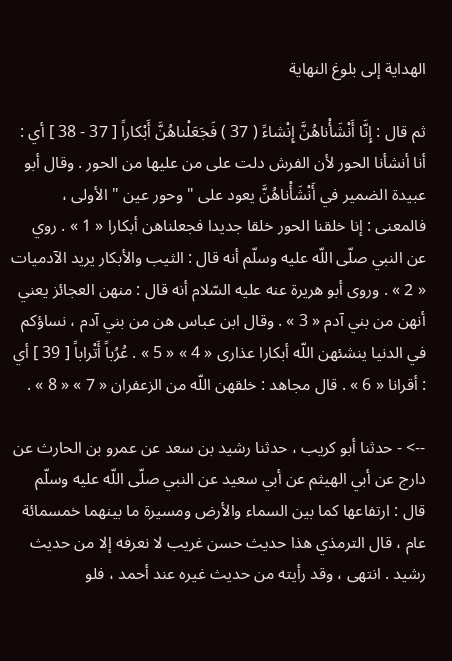الهداية إلى بلوغ النهاية

ثم قال : إِنَّا أَنْشَأْناهُنَّ إِنْشاءً ( 37 ) فَجَعَلْناهُنَّ أَبْكاراً [ 37 - 38 ] أي : أنا أنشأنا الحور لأن الفرش دلت على من عليها من الحور . وقال أبو عبيدة الضمير في أَنْشَأْناهُنَّ يعود على " وحور عين " الأولى ، فالمعنى : إنا خلقنا الحور خلقا جديدا فجعلناهن أبكارا « 1 » . روي عن النبي صلّى اللّه عليه وسلّم أنه قال : الثيب والأبكار يريد الآدميات « 2 » . وروى أبو هريرة عنه عليه السّلام أنه قال : منهن العجائز يعني أنهن من بني آدم « 3 » . وقال ابن عباس هن من بني آدم ، نساؤكم في الدنيا ينشئهن اللّه أبكارا عذارى « 4 » « 5 » . عُرُباً أَتْراباً [ 39 ] أي : أقرانا « 6 » . قال مجاهد : خلقهن اللّه من الزعفران « 7 » « 8 » .

--> - حدثنا أبو كريب ، حدثنا رشيد بن سعد عن عمرو بن الحارث عن دارج عن أبي الهيثم عن أبي سعيد عن النبي صلّى اللّه عليه وسلّم قال : ارتفاعها كما بين السماء والأرض ومسيرة ما بينهما خمسمائة عام ، قال الترمذي هذا حديث حسن غريب لا نعرفه إلا من حديث رشيد . انتهى ، وقد رأيته من حديث غيره عند أحمد ، فلو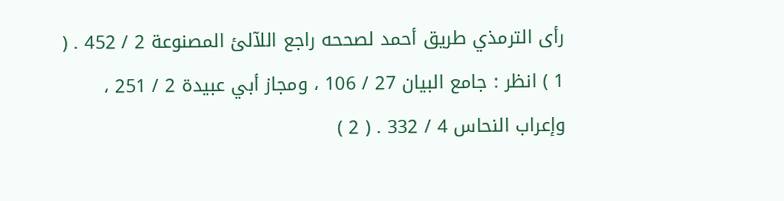رأى الترمذي طريق أحمد لصححه راجع اللآلئ المصنوعة 2 / 452 . ( 1 ) انظر : جامع البيان 27 / 106 ، ومجاز أبي عبيدة 2 / 251 ، وإعراب النحاس 4 / 332 . ( 2 )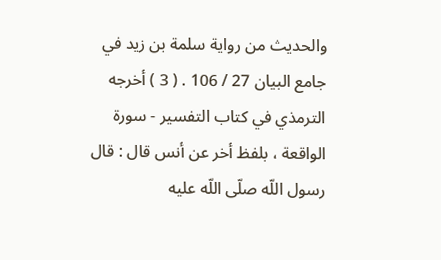والحديث من رواية سلمة بن زيد في جامع البيان 27 / 106 . ( 3 ) أخرجه الترمذي في كتاب التفسير - سورة الواقعة ، بلفظ أخر عن أنس قال : قال رسول اللّه صلّى اللّه عليه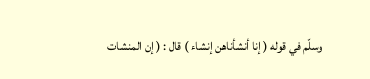وسلّم في قوله ( إنا أنشأناهن إنشاء ) قال : ( إن المنشات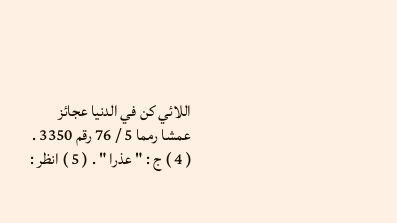اللائي كن في الدنيا عجائز عمشا رمما 5 / 76 رقم 3350 . ( 4 ) ج : " عذرا " . ( 5 ) انظر :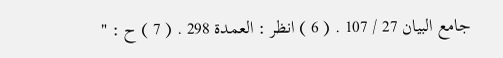جامع البيان 27 / 107 . ( 6 ) انظر : العمدة 298 . ( 7 ) ح : "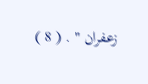زعفران " . ( 8 )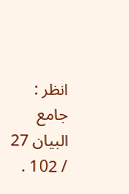انظر : جامع البيان 27 / 102 .